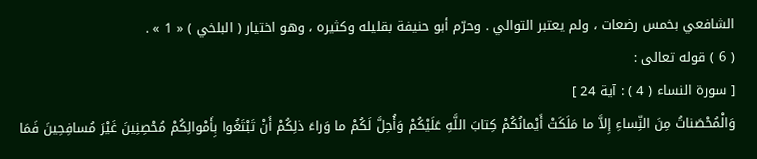الشافعي بخمس رضعات ، ولم يعتبر التوالي . وحرّم أبو حنيفة بقليله وكثيره ، وهو اختيار ( البلخي ) « 1 » .
( 6 ) قوله تعالى :
[ سورة النساء ( 4 ) : آية 24 ]
وَالْمُحْصَناتُ مِنَ النِّساءِ إِلاَّ ما مَلَكَتْ أَيْمانُكُمْ كِتابَ اللَّهِ عَلَيْكُمْ وَأُحِلَّ لَكُمْ ما وَراءَ ذلِكُمْ أَنْ تَبْتَغُوا بِأَمْوالِكُمْ مُحْصِنِينَ غَيْرَ مُسافِحِينَ فَمَا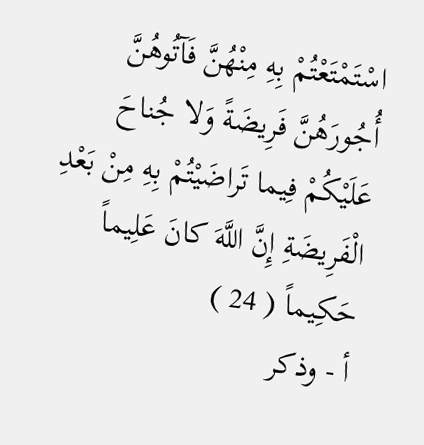اسْتَمْتَعْتُمْ بِهِ مِنْهُنَّ فَآتُوهُنَّ أُجُورَهُنَّ فَرِيضَةً وَلا جُناحَ عَلَيْكُمْ فِيما تَراضَيْتُمْ بِهِ مِنْ بَعْدِ الْفَرِيضَةِ إِنَّ اللَّهَ كانَ عَلِيماً حَكِيماً ( 24 )
أ - وذكر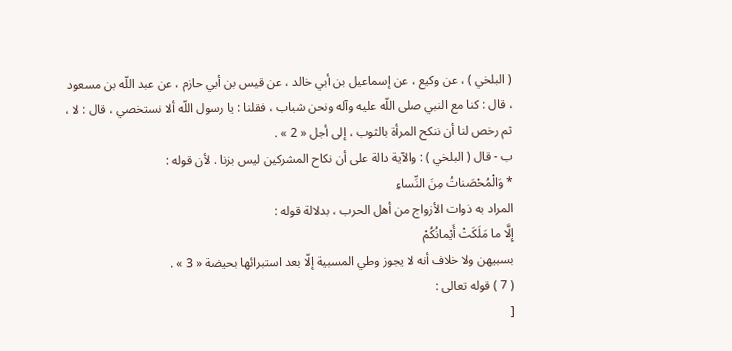( البلخي ) ، عن وكيع ، عن إسماعيل بن أبي خالد ، عن قيس بن أبي حازم ، عن عبد اللّه بن مسعود ، قال : كنا مع النبي صلى اللّه عليه وآله ونحن شباب ، فقلنا : يا رسول اللّه ألا نستخصي ، قال : لا ، ثم رخص لنا أن ننكح المرأة بالثوب ، إلى أجل « 2 » .
ب - قال ( البلخي ) : والآية دالة على أن نكاح المشركين ليس بزنا . لأن قوله :
* وَالْمُحْصَناتُ مِنَ النِّساءِ
المراد به ذوات الأزواج من أهل الحرب ، بدلالة قوله :
إِلَّا ما مَلَكَتْ أَيْمانُكُمْ
بسبيهن ولا خلاف أنه لا يجوز وطي المسبية إلّا بعد استبرائها بحيضة « 3 » .
( 7 ) قوله تعالى :
[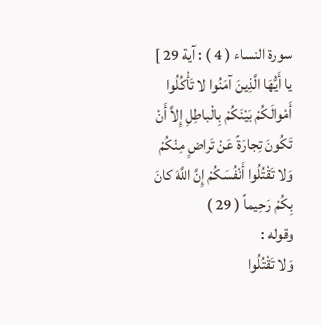سورة النساء ( 4 ) : آية 29 ]
يا أَيُّهَا الَّذِينَ آمَنُوا لا تَأْكُلُوا أَمْوالَكُمْ بَيْنَكُمْ بِالْباطِلِ إِلاَّ أَنْ تَكُونَ تِجارَةً عَنْ تَراضٍ مِنْكُمْ وَلا تَقْتُلُوا أَنْفُسَكُمْ إِنَّ اللَّهَ كانَ بِكُمْ رَحِيماً ( 29 )
وقوله :
وَلا تَقْتُلُوا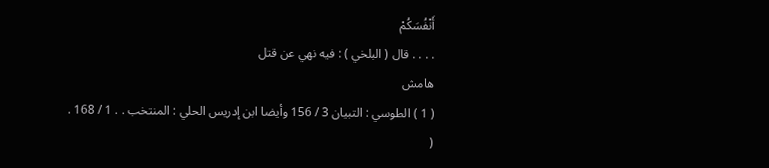أَنْفُسَكُمْ
. . . . قال ( البلخي ) : فيه نهي عن قتل
هامش
( 1 ) الطوسي : التبيان 3 / 156 وأيضا ابن إدريس الحلي : المنتخب . . 1 / 168 .
(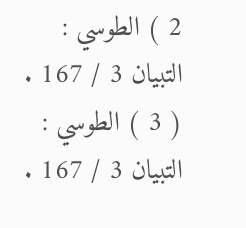2 ) الطوسي : التبيان 3 / 167 .
( 3 ) الطوسي : التبيان 3 / 167 .